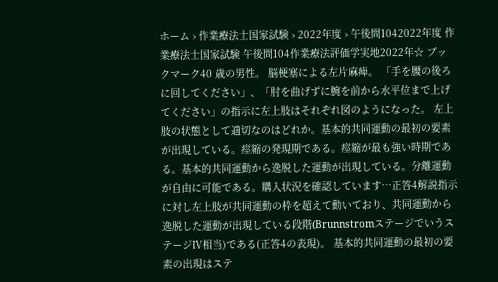ホーム › 作業療法士国家試験 › 2022年度 › 午後問1042022年度 作業療法士国家試験 午後問104作業療法評価学実地2022年☆ ブックマーク40 歳の男性。 脳梗塞による左片麻痺。 「手を腰の後ろに回してください」、「肘を曲げずに腕を前から水平位まで上げてください」の指示に左上肢はそれぞれ図のようになった。 左上肢の状態として適切なのはどれか。基本的共同運動の最初の要素が出現している。痙縮の発現期である。痙縮が最も強い時期である。基本的共同運動から逸脱した運動が出現している。分離運動が自由に可能である。購入状況を確認しています…正答4解説指示に対し左上肢が共同運動の枠を超えて動いており、共同運動から逸脱した運動が出現している段階(BrunnstromステージでいうステージⅣ相当)である(正答4の表現)。 基本的共同運動の最初の要素の出現はステ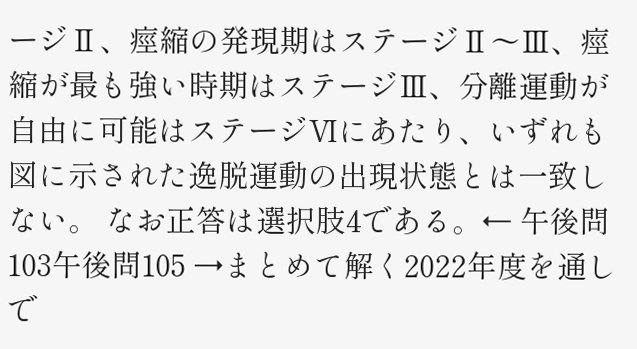ージⅡ、痙縮の発現期はステージⅡ〜Ⅲ、痙縮が最も強い時期はステージⅢ、分離運動が自由に可能はステージⅥにあたり、いずれも図に示された逸脱運動の出現状態とは一致しない。 なお正答は選択肢4である。← 午後問103午後問105 →まとめて解く2022年度を通しで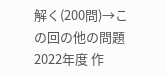解く(200問)→この回の他の問題2022年度 作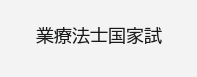業療法士国家試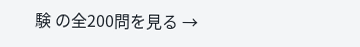験 の全200問を見る →